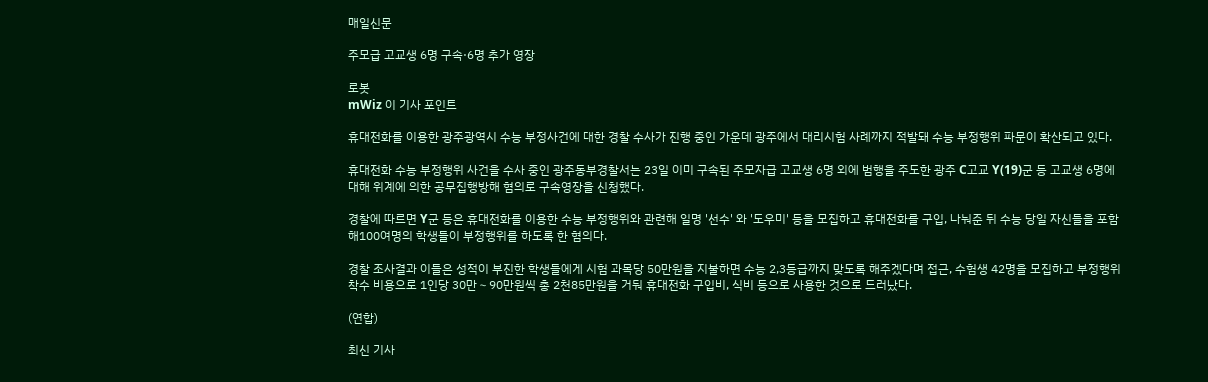매일신문

주모급 고교생 6명 구속·6명 추가 영장

로봇
mWiz 이 기사 포인트

휴대전화를 이용한 광주광역시 수능 부정사건에 대한 경찰 수사가 진행 중인 가운데 광주에서 대리시험 사례까지 적발돼 수능 부정행위 파문이 확산되고 있다.

휴대전화 수능 부정행위 사건을 수사 중인 광주동부경찰서는 23일 이미 구속된 주모자급 고교생 6명 외에 범행을 주도한 광주 C고교 Y(19)군 등 고교생 6명에 대해 위계에 의한 공무집행방해 혐의로 구속영장을 신청했다.

경찰에 따르면 Y군 등은 휴대전화를 이용한 수능 부정행위와 관련해 일명 '선수' 와 '도우미' 등을 모집하고 휴대전화를 구입, 나눠준 뒤 수능 당일 자신들을 포함해100여명의 학생들이 부정행위를 하도록 한 혐의다.

경찰 조사결과 이들은 성적이 부진한 학생들에게 시험 과목당 50만원을 지불하면 수능 2,3등급까지 맞도록 해주겠다며 접근, 수험생 42명을 모집하고 부정행위 착수 비용으로 1인당 30만∼90만원씩 총 2천85만원을 거둬 휴대전화 구입비, 식비 등으로 사용한 것으로 드러났다.

(연합)

최신 기사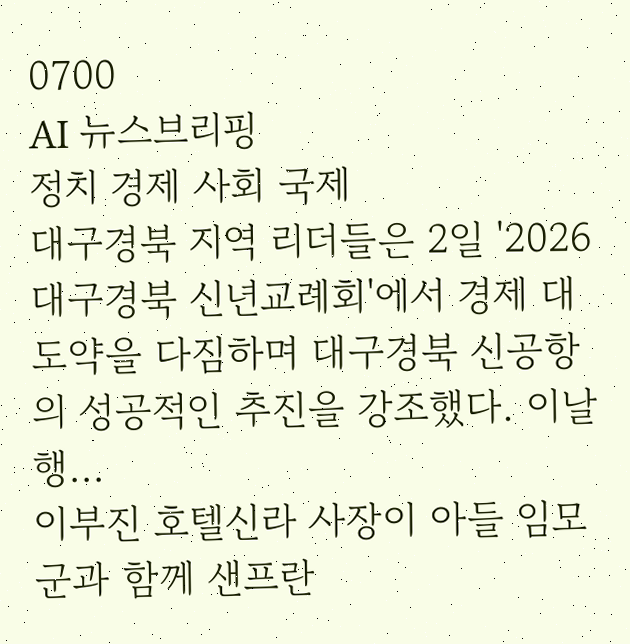0700
AI 뉴스브리핑
정치 경제 사회 국제
대구경북 지역 리더들은 2일 '2026 대구경북 신년교례회'에서 경제 대도약을 다짐하며 대구경북 신공항의 성공적인 추진을 강조했다. 이날 행...
이부진 호텔신라 사장이 아들 임모 군과 함께 샌프란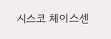시스코 체이스센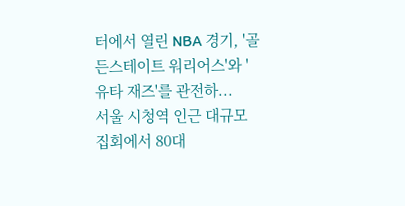터에서 열린 NBA 경기, '골든스테이트 워리어스'와 '유타 재즈'를 관전하...
서울 시청역 인근 대규모 집회에서 80대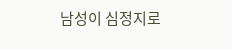남성이 심정지로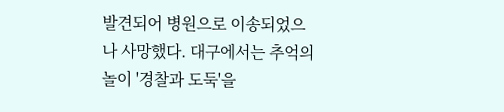발견되어 병원으로 이송되었으나 사망했다. 대구에서는 추억의 놀이 '경찰과 도둑'을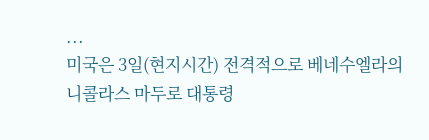...
미국은 3일(현지시간) 전격적으로 베네수엘라의 니콜라스 마두로 대통령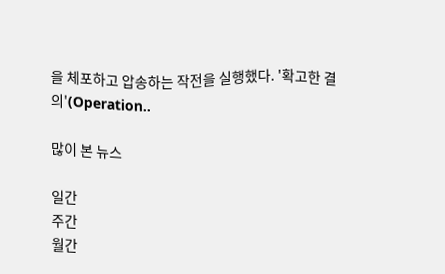을 체포하고 압송하는 작전을 실행했다. '확고한 결의'(Operation..

많이 본 뉴스

일간
주간
월간